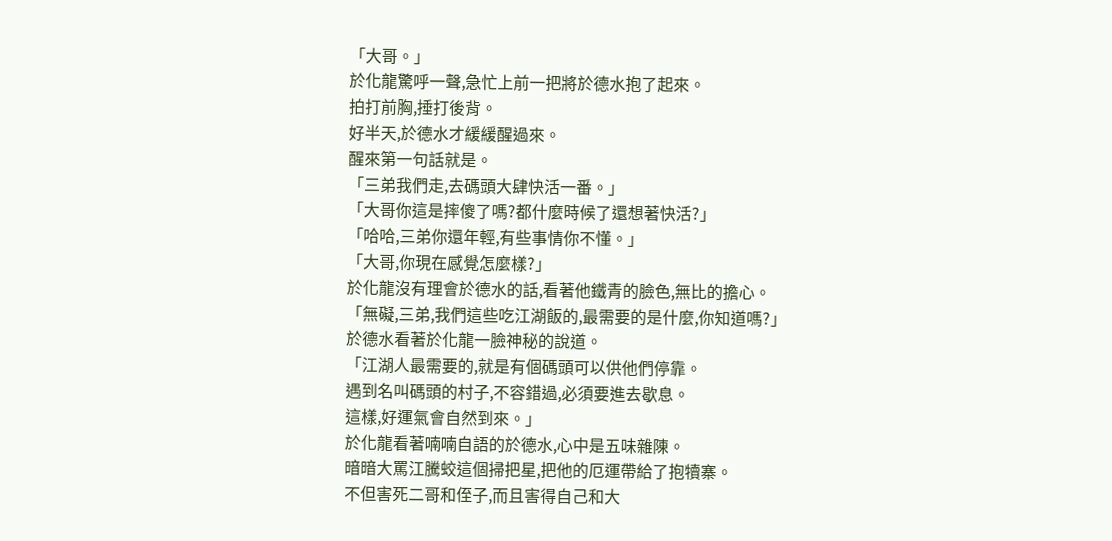「大哥。」
於化龍驚呼一聲,急忙上前一把將於德水抱了起來。
拍打前胸,捶打後背。
好半天,於德水才緩緩醒過來。
醒來第一句話就是。
「三弟我們走,去碼頭大肆快活一番。」
「大哥你這是摔傻了嗎?都什麼時候了還想著快活?」
「哈哈,三弟你還年輕,有些事情你不懂。」
「大哥,你現在感覺怎麼樣?」
於化龍沒有理會於德水的話,看著他鐵青的臉色,無比的擔心。
「無礙,三弟,我們這些吃江湖飯的,最需要的是什麼,你知道嗎?」
於德水看著於化龍一臉神秘的說道。
「江湖人最需要的,就是有個碼頭可以供他們停靠。
遇到名叫碼頭的村子,不容錯過,必須要進去歇息。
這樣,好運氣會自然到來。」
於化龍看著喃喃自語的於德水,心中是五味雜陳。
暗暗大罵江騰蛟這個掃把星,把他的厄運帶給了抱犢寨。
不但害死二哥和侄子,而且害得自己和大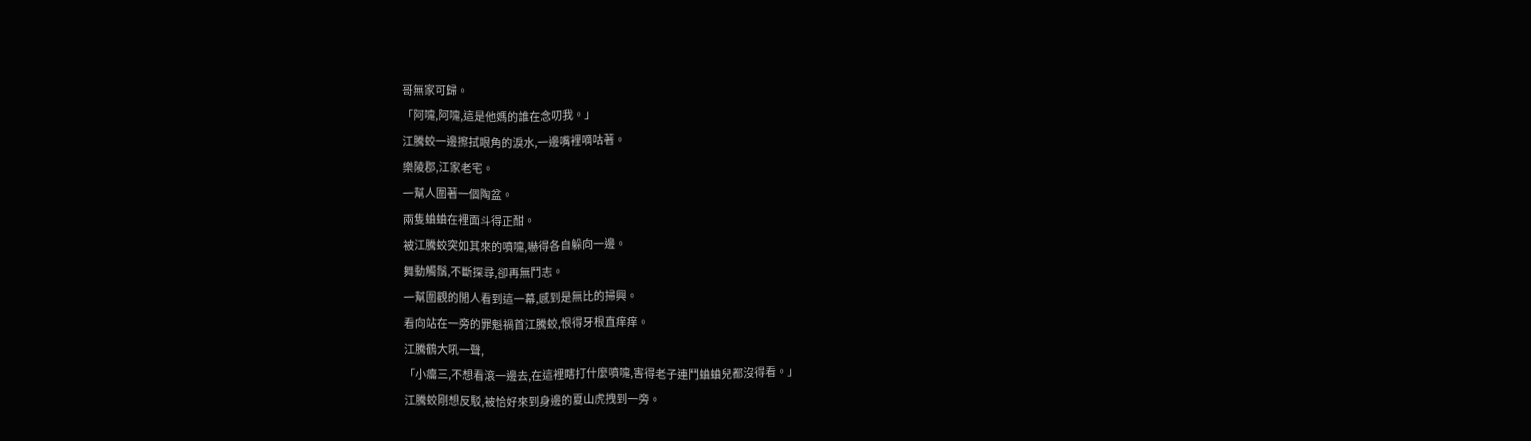哥無家可歸。
「阿嚏,阿嚏,這是他媽的誰在念叨我。」
江騰蛟一邊擦拭眼角的淚水,一邊嘴裡嘀咕著。
樂陵郡,江家老宅。
一幫人圍著一個陶盆。
兩隻蛐蛐在裡面斗得正酣。
被江騰蛟突如其來的噴嚏,嚇得各自躲向一邊。
舞動觸鬚,不斷探尋,卻再無鬥志。
一幫圍觀的閒人看到這一幕,感到是無比的掃興。
看向站在一旁的罪魁禍首江騰蛟,恨得牙根直痒痒。
江騰鶴大吼一聲,
「小癟三,不想看滾一邊去,在這裡瞎打什麼噴嚏,害得老子連鬥蛐蛐兒都沒得看。」
江騰蛟剛想反駁,被恰好來到身邊的夏山虎拽到一旁。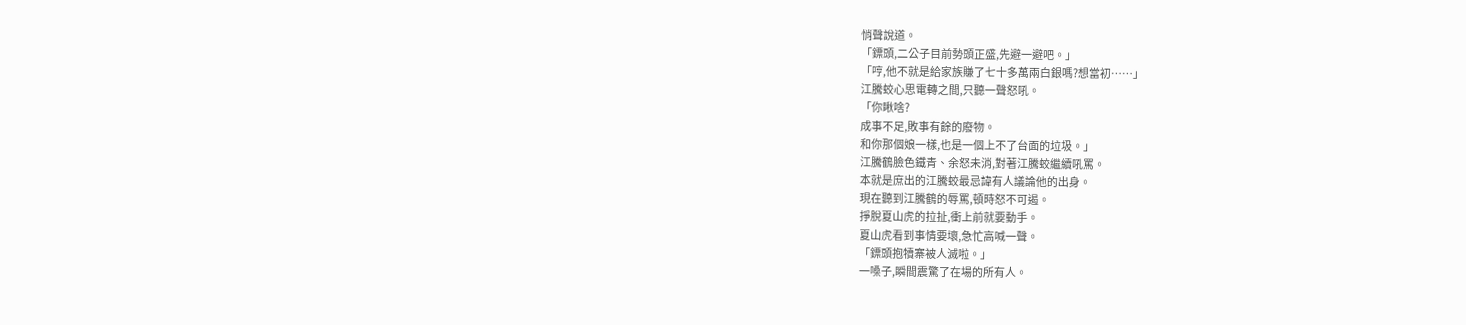悄聲說道。
「鏢頭,二公子目前勢頭正盛,先避一避吧。」
「哼,他不就是給家族賺了七十多萬兩白銀嗎?想當初……」
江騰蛟心思電轉之間,只聽一聲怒吼。
「你瞅啥?
成事不足,敗事有餘的廢物。
和你那個娘一樣,也是一個上不了台面的垃圾。」
江騰鶴臉色鐵青、余怒未消,對著江騰蛟繼續吼罵。
本就是庶出的江騰蛟最忌諱有人議論他的出身。
現在聽到江騰鶴的辱罵,頓時怒不可遏。
掙脫夏山虎的拉扯,衝上前就要動手。
夏山虎看到事情要壞,急忙高喊一聲。
「鏢頭抱犢寨被人滅啦。」
一嗓子,瞬間震驚了在場的所有人。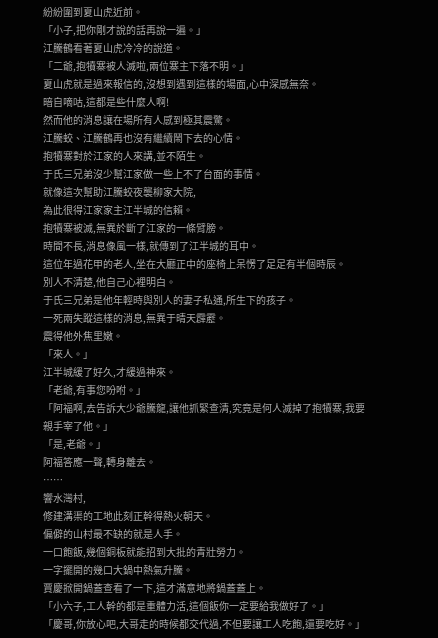紛紛圍到夏山虎近前。
「小子,把你剛才說的話再說一遍。」
江騰鶴看著夏山虎冷冷的說道。
「二爺,抱犢寨被人滅啦,兩位寨主下落不明。」
夏山虎就是過來報信的,沒想到遇到這樣的場面,心中深感無奈。
暗自嘀咕,這都是些什麼人啊!
然而他的消息讓在場所有人感到極其震驚。
江騰蛟、江騰鶴再也沒有繼續鬧下去的心情。
抱犢寨對於江家的人來講,並不陌生。
于氏三兄弟沒少幫江家做一些上不了台面的事情。
就像這次幫助江騰蛟夜襲柳家大院,
為此很得江家家主江半城的信賴。
抱犢寨被滅,無異於斷了江家的一條臂膀。
時間不長,消息像風一樣,就傳到了江半城的耳中。
這位年過花甲的老人,坐在大廳正中的座椅上呆愣了足足有半個時辰。
別人不清楚,他自己心裡明白。
于氏三兄弟是他年輕時與別人的妻子私通,所生下的孩子。
一死兩失蹤這樣的消息,無異于晴天霹靂。
震得他外焦里嫩。
「來人。」
江半城緩了好久,才緩過神來。
「老爺,有事您吩咐。」
「阿福啊,去告訴大少爺騰龍,讓他抓緊查清,究竟是何人滅掉了抱犢寨,我要親手宰了他。」
「是,老爺。」
阿福答應一聲,轉身離去。
……
響水灣村,
修建溝渠的工地此刻正幹得熱火朝天。
偏僻的山村最不缺的就是人手。
一口飽飯,幾個銅板就能招到大批的青壯勞力。
一字擺開的幾口大鍋中熱氣升騰。
賈慶掀開鍋蓋查看了一下,這才滿意地將鍋蓋蓋上。
「小六子,工人幹的都是重體力活,這個飯你一定要給我做好了。」
「慶哥,你放心吧,大哥走的時候都交代過,不但要讓工人吃飽,還要吃好。」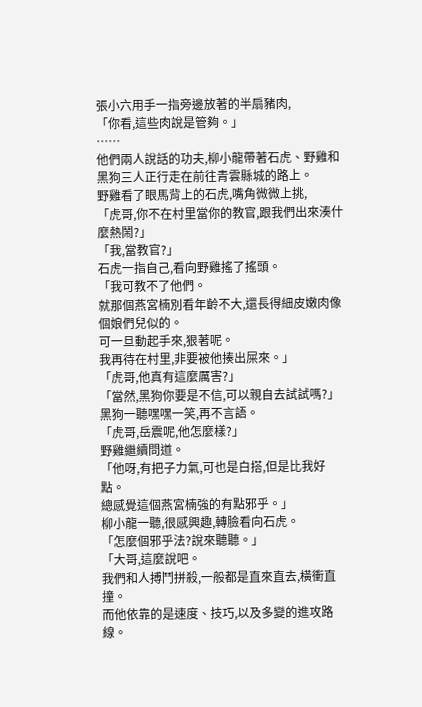張小六用手一指旁邊放著的半扇豬肉,
「你看,這些肉說是管夠。」
……
他們兩人說話的功夫,柳小龍帶著石虎、野雞和黑狗三人正行走在前往青雲縣城的路上。
野雞看了眼馬背上的石虎,嘴角微微上挑,
「虎哥,你不在村里當你的教官,跟我們出來湊什麼熱鬧?」
「我,當教官?」
石虎一指自己,看向野雞搖了搖頭。
「我可教不了他們。
就那個燕宮楠別看年齡不大,還長得細皮嫩肉像個娘們兒似的。
可一旦動起手來,狠著呢。
我再待在村里,非要被他揍出屎來。」
「虎哥,他真有這麼厲害?」
「當然,黑狗你要是不信,可以親自去試試嗎?」
黑狗一聽嘿嘿一笑,再不言語。
「虎哥,岳震呢,他怎麼樣?」
野雞繼續問道。
「他呀,有把子力氣,可也是白搭,但是比我好點。
總感覺這個燕宮楠強的有點邪乎。」
柳小龍一聽,很感興趣,轉臉看向石虎。
「怎麼個邪乎法?說來聽聽。」
「大哥,這麼說吧。
我們和人搏鬥拼殺,一般都是直來直去,橫衝直撞。
而他依靠的是速度、技巧,以及多變的進攻路線。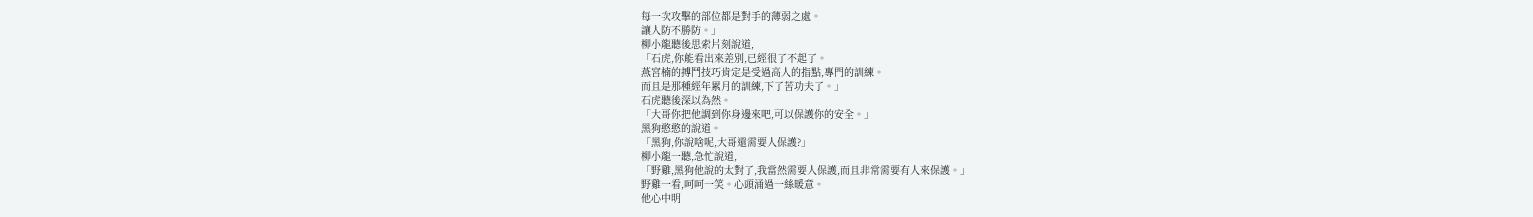每一次攻擊的部位都是對手的薄弱之處。
讓人防不勝防。」
柳小龍聽後思索片刻說道,
「石虎,你能看出來差別,已經很了不起了。
燕宮楠的搏鬥技巧肯定是受過高人的指點,專門的訓練。
而且是那種經年累月的訓練,下了苦功夫了。」
石虎聽後深以為然。
「大哥你把他調到你身邊來吧,可以保護你的安全。」
黑狗憨憨的說道。
「黑狗,你說啥呢,大哥還需要人保護?」
柳小龍一聽,急忙說道,
「野雞,黑狗他說的太對了,我當然需要人保護,而且非常需要有人來保護。」
野雞一看,呵呵一笑。心頭涌過一絲暖意。
他心中明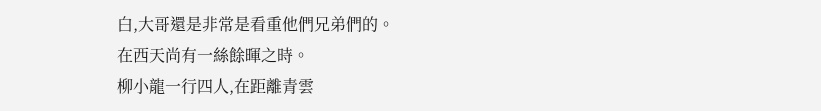白,大哥還是非常是看重他們兄弟們的。
在西天尚有一絲餘暉之時。
柳小龍一行四人,在距離青雲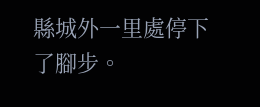縣城外一里處停下了腳步。